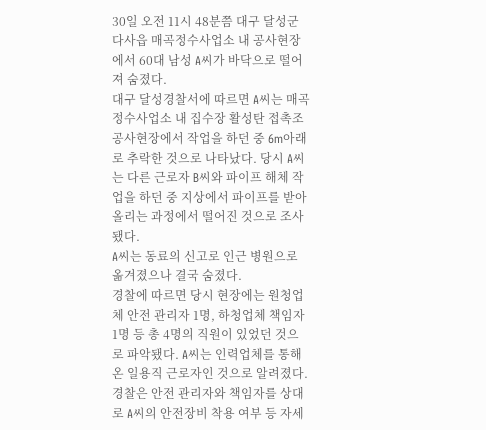30일 오전 11시 48분쯤 대구 달성군 다사읍 매곡정수사업소 내 공사현장에서 60대 남성 A씨가 바닥으로 떨어져 숨졌다.
대구 달성경찰서에 따르면 A씨는 매곡정수사업소 내 집수장 활성탄 접촉조 공사현장에서 작업을 하던 중 6m아래로 추락한 것으로 나타났다. 당시 A씨는 다른 근로자 B씨와 파이프 해체 작업을 하던 중 지상에서 파이프를 받아 올리는 과정에서 떨어진 것으로 조사됐다.
A씨는 동료의 신고로 인근 병원으로 옮겨졌으나 결국 숨졌다.
경찰에 따르면 당시 현장에는 원청업체 안전 관리자 1명, 하청업체 책임자 1명 등 총 4명의 직원이 있었던 것으로 파악됐다. A씨는 인력업체를 통해 온 일용직 근로자인 것으로 알려졌다.
경찰은 안전 관리자와 책임자를 상대로 A씨의 안전장비 착용 여부 등 자세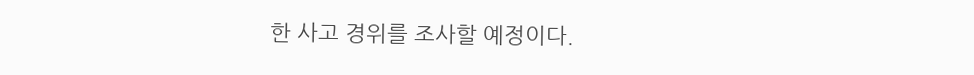한 사고 경위를 조사할 예정이다.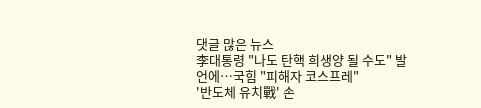댓글 많은 뉴스
李대통령 "나도 탄핵 희생양 될 수도" 발언에…국힘 "피해자 코스프레"
'반도체 유치戰' 손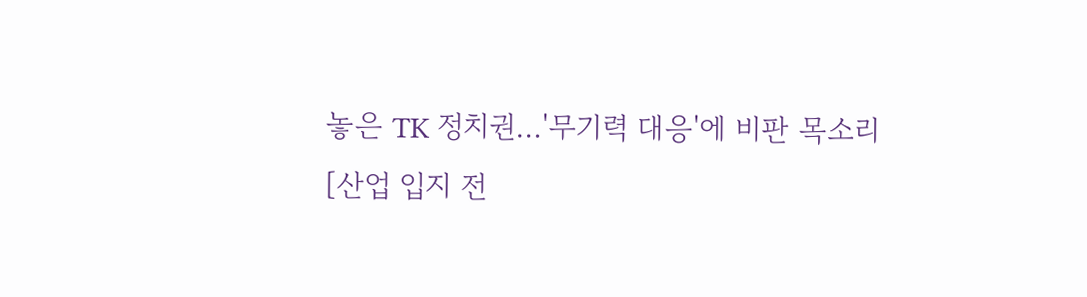놓은 TK 정치권…'무기력 대응'에 비판 목소리
[산업 입지 전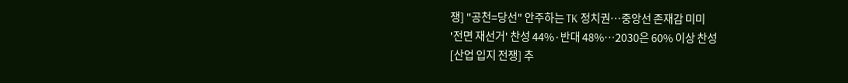쟁] "공천=당선" 안주하는 TK 정치권…중앙선 존재감 미미
'전면 재선거' 찬성 44%·반대 48%…2030은 60% 이상 찬성
[산업 입지 전쟁] 추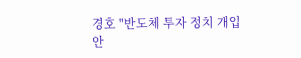경호 "반도체 투자 정치 개입 안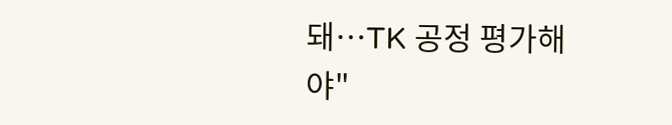돼…TK 공정 평가해야"